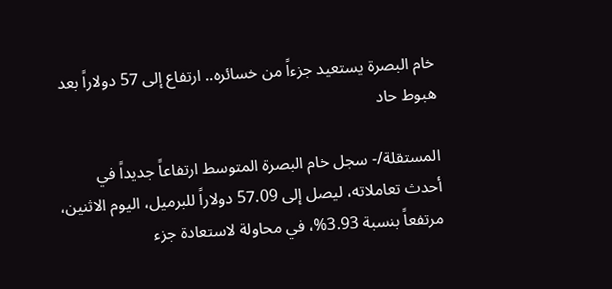خام البصرة يستعيد جزءاً من خسائره.. ارتفاع إلى 57 دولاراً بعد هبوط حاد

المستقلة/- سجل خام البصرة المتوسط ارتفاعاً جديداً في أحدث تعاملاته، ليصل إلى 57.09 دولاراً للبرميل، اليوم الاثنين، مرتفعاً بنسبة 3.93%، في محاولة لاستعادة جزء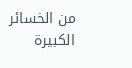من الخسائر الكبيرة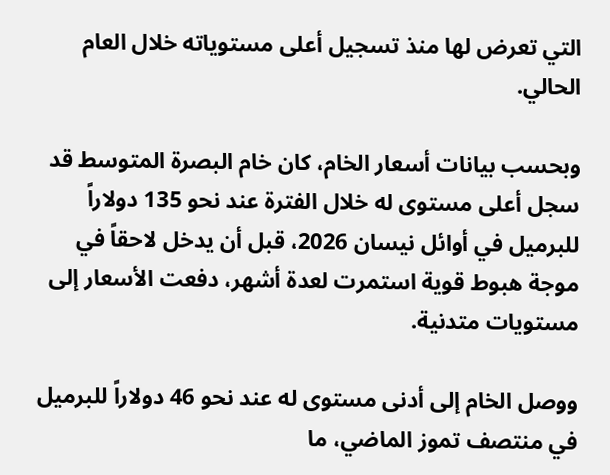التي تعرض لها منذ تسجيل أعلى مستوياته خلال العام الحالي.

وبحسب بيانات أسعار الخام، كان خام البصرة المتوسط قد سجل أعلى مستوى له خلال الفترة عند نحو 135 دولاراً للبرميل في أوائل نيسان 2026، قبل أن يدخل لاحقاً في موجة هبوط قوية استمرت لعدة أشهر، دفعت الأسعار إلى مستويات متدنية.

ووصل الخام إلى أدنى مستوى له عند نحو 46 دولاراً للبرميل في منتصف تموز الماضي، ما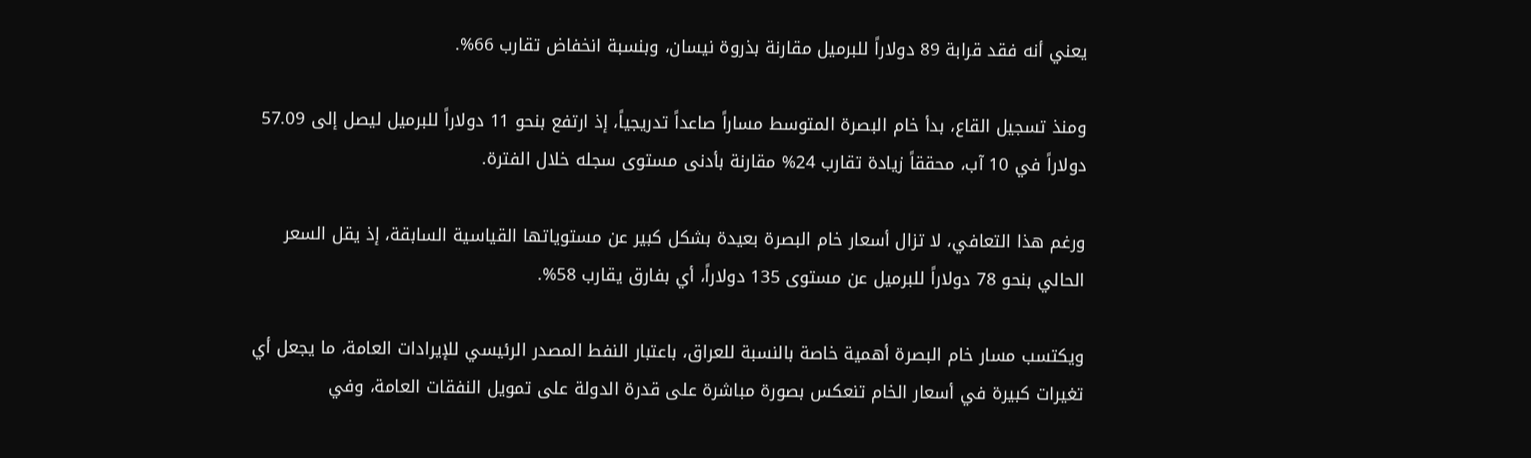يعني أنه فقد قرابة 89 دولاراً للبرميل مقارنة بذروة نيسان، وبنسبة انخفاض تقارب 66%.

ومنذ تسجيل القاع، بدأ خام البصرة المتوسط مساراً صاعداً تدريجياً، إذ ارتفع بنحو 11 دولاراً للبرميل ليصل إلى 57.09 دولاراً في 10 آب، محققاً زيادة تقارب 24% مقارنة بأدنى مستوى سجله خلال الفترة.

ورغم هذا التعافي، لا تزال أسعار خام البصرة بعيدة بشكل كبير عن مستوياتها القياسية السابقة، إذ يقل السعر الحالي بنحو 78 دولاراً للبرميل عن مستوى 135 دولاراً، أي بفارق يقارب 58%.

ويكتسب مسار خام البصرة أهمية خاصة بالنسبة للعراق، باعتبار النفط المصدر الرئيسي للإيرادات العامة، ما يجعل أي تغيرات كبيرة في أسعار الخام تنعكس بصورة مباشرة على قدرة الدولة على تمويل النفقات العامة، وفي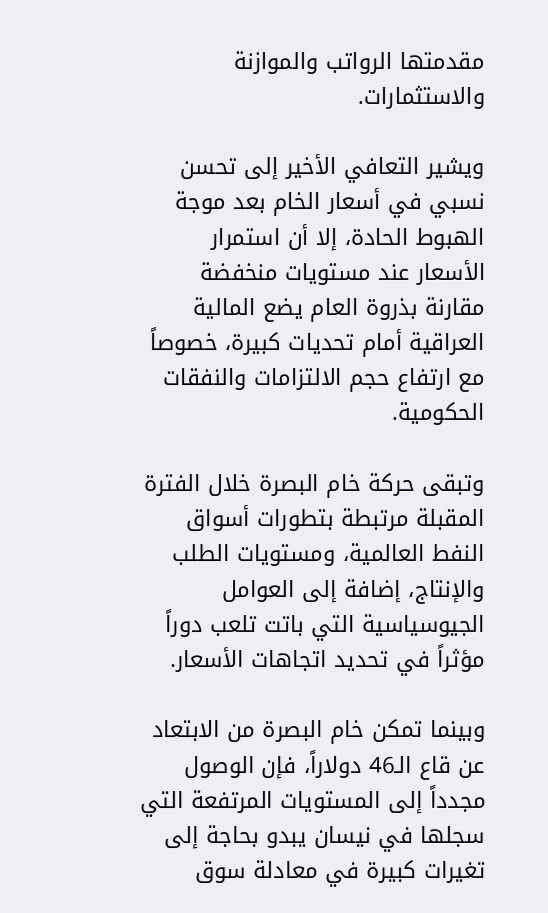مقدمتها الرواتب والموازنة والاستثمارات.

ويشير التعافي الأخير إلى تحسن نسبي في أسعار الخام بعد موجة الهبوط الحادة، إلا أن استمرار الأسعار عند مستويات منخفضة مقارنة بذروة العام يضع المالية العراقية أمام تحديات كبيرة، خصوصاً مع ارتفاع حجم الالتزامات والنفقات الحكومية.

وتبقى حركة خام البصرة خلال الفترة المقبلة مرتبطة بتطورات أسواق النفط العالمية، ومستويات الطلب والإنتاج، إضافة إلى العوامل الجيوسياسية التي باتت تلعب دوراً مؤثراً في تحديد اتجاهات الأسعار.

وبينما تمكن خام البصرة من الابتعاد عن قاع الـ46 دولاراً، فإن الوصول مجدداً إلى المستويات المرتفعة التي سجلها في نيسان يبدو بحاجة إلى تغيرات كبيرة في معادلة سوق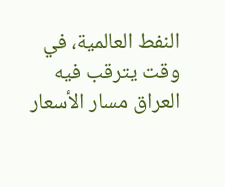النفط العالمية، في وقت يترقب فيه العراق مسار الأسعار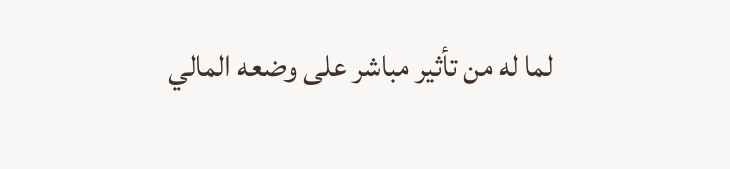لما له من تأثير مباشر على وضعه المالي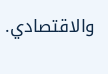والاقتصادي.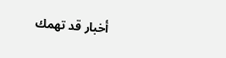أخبار قد تهمك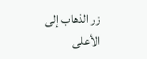زر الذهاب إلى الأعلى